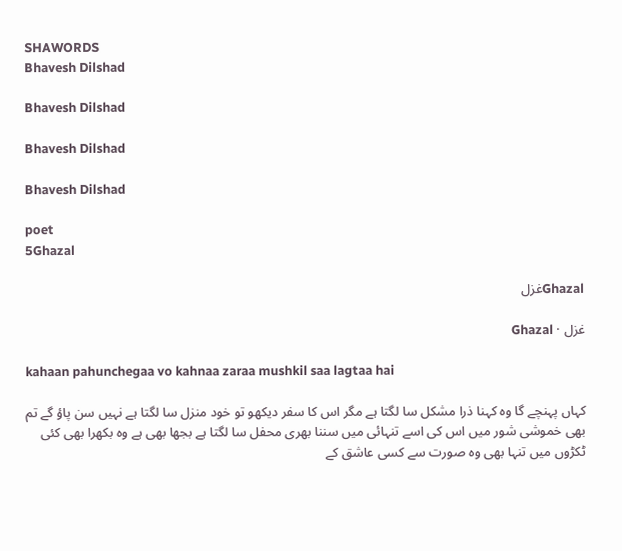SHAWORDS
Bhavesh Dilshad

Bhavesh Dilshad

Bhavesh Dilshad

Bhavesh Dilshad

poet
5Ghazal

Ghazalغزل

غزل · Ghazal

kahaan pahunchegaa vo kahnaa zaraa mushkil saa lagtaa hai

کہاں پہنچے گا وہ کہنا ذرا مشکل سا لگتا ہے مگر اس کا سفر دیکھو تو خود منزل سا لگتا ہے نہیں سن پاؤ گے تم بھی خموشی شور میں اس کی اسے تنہائی میں سننا بھری محفل سا لگتا ہے بجھا بھی ہے وہ بکھرا بھی کئی ٹکڑوں میں تنہا بھی وہ صورت سے کسی عاشق کے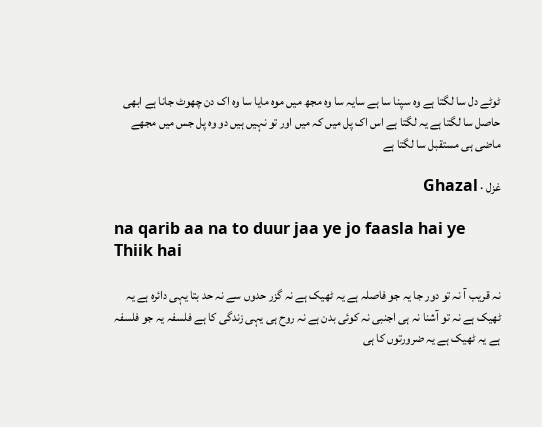ٹوٹے دل سا لگتا ہے وہ سپنا سا ہے سایہ سا وہ مجھ میں موہ مایا سا وہ اک دن چھوٹ جانا ہے ابھی حاصل سا لگتا ہے یہ لگتا ہے اس اک پل میں کہ میں اور تو نہیں ہیں دو وہ پل جس میں مجھے ماضی ہی مستقبل سا لگتا ہے

غزل · Ghazal

na qarib aa na to duur jaa ye jo faasla hai ye Thiik hai

نہ قریب آ نہ تو دور جا یہ جو فاصلہ ہے یہ ٹھیک ہے نہ گزر حدوں سے نہ حد بتا یہی دائرہ ہے یہ ٹھیک ہے نہ تو آشنا نہ ہی اجنبی نہ کوئی بدن ہے نہ روح ہی یہی زندگی کا ہے فلسفہ یہ جو فلسفہ ہے یہ ٹھیک ہے یہ ضرورتوں کا ہی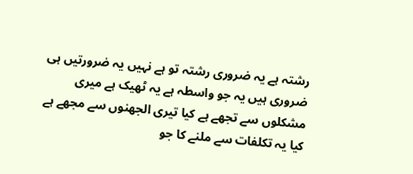رشتہ ہے یہ ضروری رشتہ تو ہے نہیں یہ ضرورتیں ہی ضروری ہیں یہ جو واسطہ ہے یہ ٹھیک ہے میری مشکلوں سے تجھے ہے کیا تیری الجھنوں سے مجھے ہے کیا یہ تکلفات سے ملنے کا جو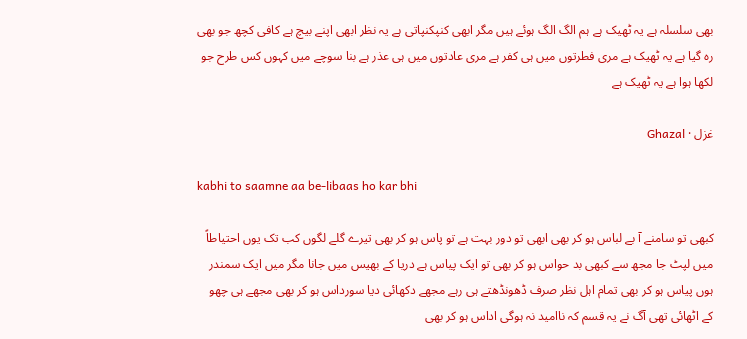بھی سلسلہ ہے یہ ٹھیک ہے ہم الگ الگ ہوئے ہیں مگر ابھی کنپکنپاتی ہے یہ نظر ابھی اپنے بیچ ہے کافی کچھ جو بھی رہ گیا ہے یہ ٹھیک ہے مری فطرتوں میں ہی کفر ہے مری عادتوں میں ہی عذر ہے بنا سوچے میں کہوں کس طرح جو لکھا ہوا ہے یہ ٹھیک ہے

غزل · Ghazal

kabhi to saamne aa be-libaas ho kar bhi

کبھی تو سامنے آ بے لباس ہو کر بھی ابھی تو دور بہت ہے تو پاس ہو کر بھی تیرے گلے لگوں کب تک یوں احتیاطاً میں لپٹ جا مجھ سے کبھی بد حواس ہو کر بھی تو ایک پیاس ہے دریا کے بھیس میں جانا مگر میں ایک سمندر ہوں پیاس ہو کر بھی تمام اہل نظر صرف ڈھونڈھتے ہی رہے مجھے دکھائی دیا سورداس ہو کر بھی مجھے ہی چھو کے اٹھائی تھی آگ نے یہ قسم کہ ناامید نہ ہوگی اداس ہو کر بھی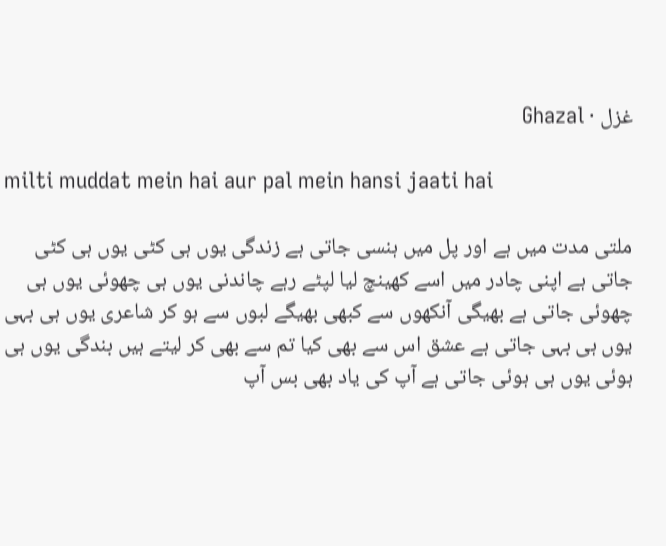غزل · Ghazal

milti muddat mein hai aur pal mein hansi jaati hai

ملتی مدت میں ہے اور پل میں ہنسی جاتی ہے زندگی یوں ہی کٹی یوں ہی کٹی جاتی ہے اپنی چادر میں اسے کھینچ لیا لپٹے رہے چاندنی یوں ہی چھوئی یوں ہی چھوئی جاتی ہے بھیگی آنکھوں سے کبھی بھیگے لبوں سے ہو کر شاعری یوں ہی بہی یوں ہی بہی جاتی ہے عشق اس سے بھی کیا تم سے بھی کر لیتے ہیں بندگی یوں ہی ہوئی یوں ہی ہوئی جاتی ہے آپ کی یاد بھی بس آپ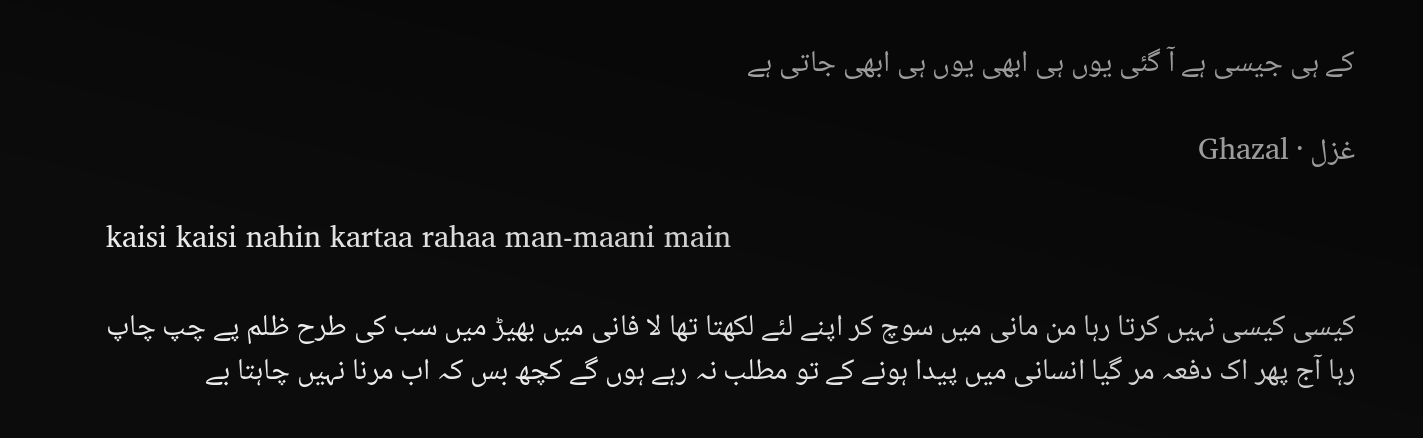کے ہی جیسی ہے آ گئی یوں ہی ابھی یوں ہی ابھی جاتی ہے

غزل · Ghazal

kaisi kaisi nahin kartaa rahaa man-maani main

کیسی کیسی نہیں کرتا رہا من مانی میں سوچ کر اپنے لئے لکھتا تھا لا فانی میں بھیڑ میں سب کی طرح ظلم پے چپ چاپ رہا آج پھر اک دفعہ مر گیا انسانی میں پیدا ہونے کے تو مطلب نہ رہے ہوں گے کچھ بس کہ اب مرنا نہیں چاہتا بے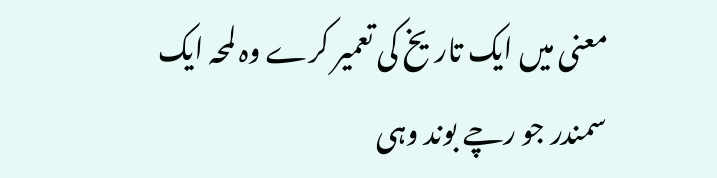معنی میں ایک تاریخ کی تعمیر کرے وہ لمحہ ایک سمندر جو رچے بوند وہی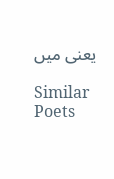یعنی میں

Similar Poets